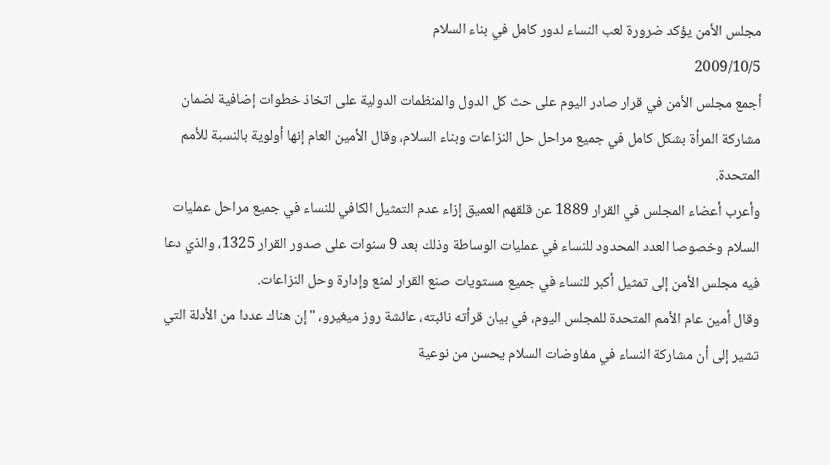مجلس الأمن يؤكد ضرورة لعب النساء لدور كامل في بناء السلام
2009/10/5
أجمع مجلس الأمن في قرار صادر اليوم على حث كل الدول والمنظمات الدولية على اتخاذ خطوات إضافية لضمان مشاركة المرأة بشكل كامل في جميع مراحل حل النزاعات وبناء السلام، وقال الأمين العام إنها أولوية بالنسبة للأمم المتحدة.
وأعرب أعضاء المجلس في القرار 1889 عن قلقهم العميق إزاء عدم التمثيل الكافي للنساء في جميع مراحل عمليات السلام وخصوصا العدد المحدود للنساء في عمليات الوساطة وذلك بعد 9 سنوات على صدور القرار 1325، والذي دعا فيه مجلس الأمن إلى تمثيل أكبر للنساء في جميع مستويات صنع القرار لمنع وإدارة وحل النزاعات.
وقال أمين عام الأمم المتحدة للمجلس اليوم، في بيان قرأته نائبته، عائشة روز ميغيرو، "إن هناك عددا من الأدلة التي تشير إلى أن مشاركة النساء في مفاوضات السلام يحسن من نوعية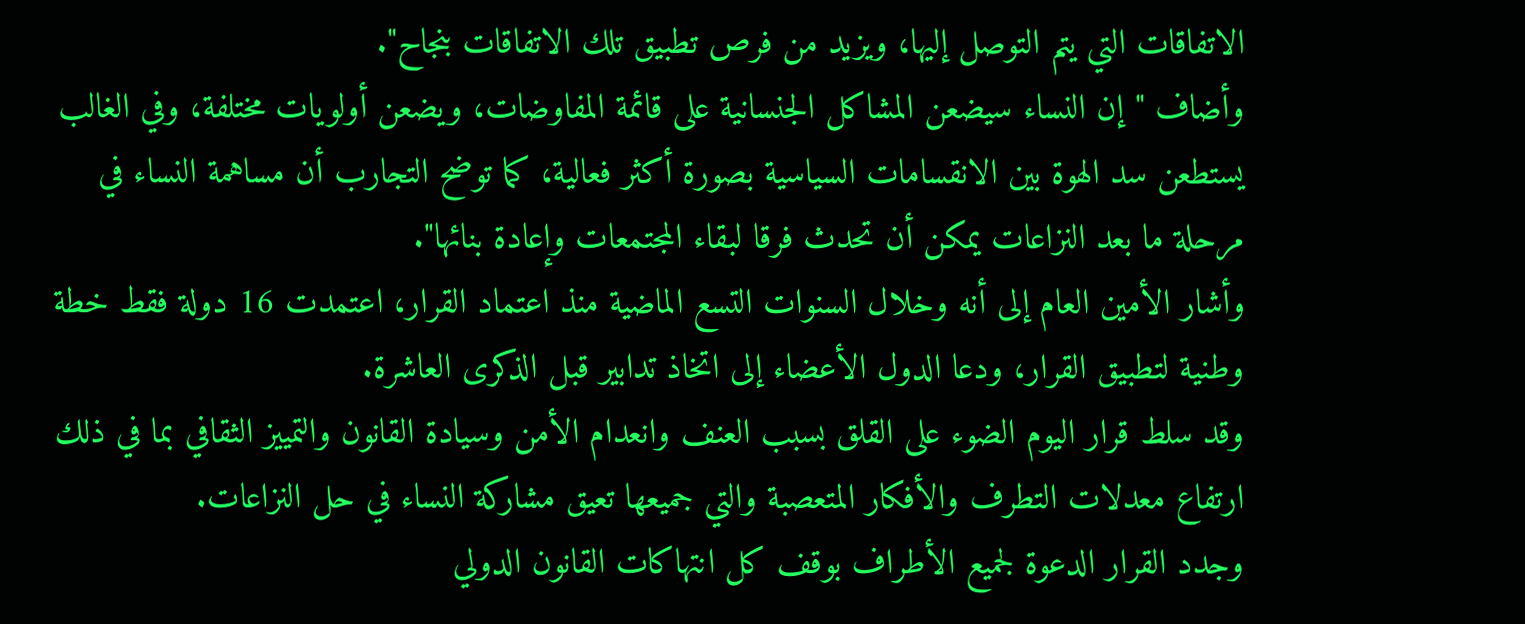الاتفاقات التي يتم التوصل إليها، ويزيد من فرص تطبيق تلك الاتفاقات بنجاح".
وأضاف "إن النساء سيضعن المشاكل الجنسانية على قائمة المفاوضات، ويضعن أولويات مختلفة، وفي الغالب يستطعن سد الهوة بين الانقسامات السياسية بصورة أكثر فعالية، كما توضح التجارب أن مساهمة النساء في مرحلة ما بعد النزاعات يمكن أن تحدث فرقا لبقاء المجتمعات وإعادة بنائها".
وأشار الأمين العام إلى أنه وخلال السنوات التسع الماضية منذ اعتماد القرار، اعتمدت 16 دولة فقط خطة وطنية لتطبيق القرار، ودعا الدول الأعضاء إلى اتخاذ تدابير قبل الذكرى العاشرة.
وقد سلط قرار اليوم الضوء على القلق بسبب العنف وانعدام الأمن وسيادة القانون والتمييز الثقافي بما في ذلك ارتفاع معدلات التطرف والأفكار المتعصبة والتي جميعها تعيق مشاركة النساء في حل النزاعات.
وجدد القرار الدعوة لجميع الأطراف بوقف كل انتهاكات القانون الدولي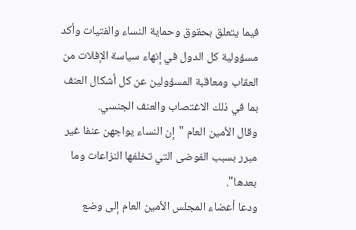فيما يتعلق بحقوق وحماية النساء والفتيات وأكد مسؤولية كل الدول في إنهاء سياسة الإفلات من العقاب ومعاقبة المسؤولين عن كل أشكال العنف بما في ذلك الاغتصاب والعنف الجنسي.
وقال الأمين العام "إن النساء يواجهن عنفا غير مبرر بسبب الفوضى التي تخلفها النزاعات وما بعدها".
ودعا أعضاء المجلس الأمين العام إلى وضع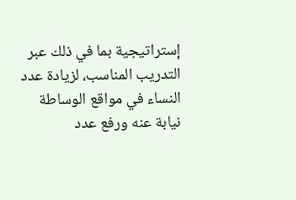إستراتيجية بما في ذلك عبر التدريب المناسب، لزيادة عدد النساء في مواقع الوساطة نيابة عنه ورفع عدد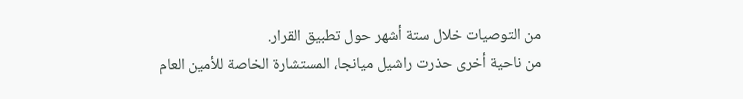من التوصيات خلال ستة أشهر حول تطبيق القرار.
من ناحية أخرى حذرت راشيل ميانجا، المستشارة الخاصة للأمين العام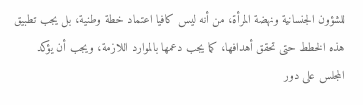للشؤون الجنسانية ونهضة المرأة، من أنه ليس كافيا اعتماد خطة وطنية، بل يجب تطبيق هذه الخطط حتى تحقق أهدافها، كما يجب دعمها بالموارد اللازمة، ويجب أن يؤكد المجلس على دور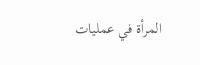المرأة في عمليات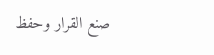صنع القرار وحفظ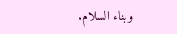وبناء السلام.